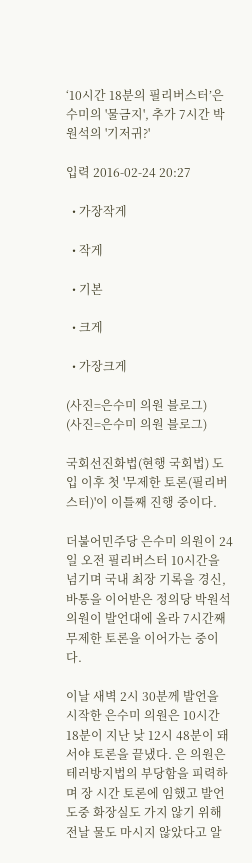‘10시간 18분의 필리버스터’은수미의 '물금지', 추가 7시간 박원석의 '기저귀?'

입력 2016-02-24 20:27

  • 가장작게

  • 작게

  • 기본

  • 크게

  • 가장크게

(사진=은수미 의원 블로그)
(사진=은수미 의원 블로그)

국회선진화법(현행 국회법) 도입 이후 첫 '무제한 토론(필리버스터)'이 이틀째 진행 중이다.

더불어민주당 은수미 의원이 24일 오전 필리버스터 10시간을 넘기며 국내 최장 기록을 경신, 바통을 이어받은 정의당 박원석 의원이 발언대에 올라 7시간째 무제한 토론을 이어가는 중이다.

이날 새벽 2시 30분께 발언을 시작한 은수미 의원은 10시간 18분이 지난 낮 12시 48분이 돼서야 토론을 끝냈다. 은 의원은 테러방지법의 부당함을 피력하며 장 시간 토론에 임했고 발언 도중 화장실도 가지 않기 위해 전날 물도 마시지 않았다고 알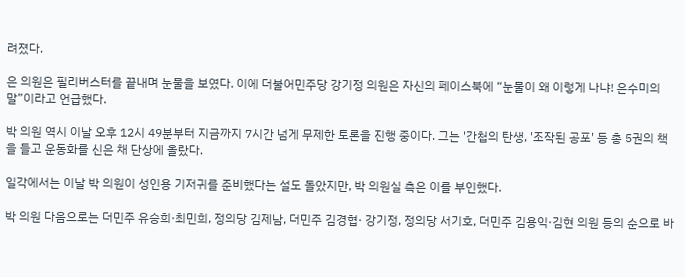려졌다.

은 의원은 필리버스터를 끝내며 눈물을 보였다. 이에 더불어민주당 강기정 의원은 자신의 페이스북에 “눈물이 왜 이렇게 나냐! 은수미의 말”이라고 언급했다.

박 의원 역시 이날 오후 12시 49분부터 지금까지 7시간 넘게 무제한 토론을 진행 중이다. 그는 '간첩의 탄생, '조작된 공포' 등 총 5권의 책을 들고 운동화를 신은 채 단상에 올랐다.

일각에서는 이날 박 의원이 성인용 기저귀를 준비했다는 설도 돌았지만, 박 의원실 측은 이를 부인했다.

박 의원 다음으로는 더민주 유승희·최민희, 정의당 김제남, 더민주 김경협· 강기정, 정의당 서기호, 더민주 김용익·김현 의원 등의 순으로 바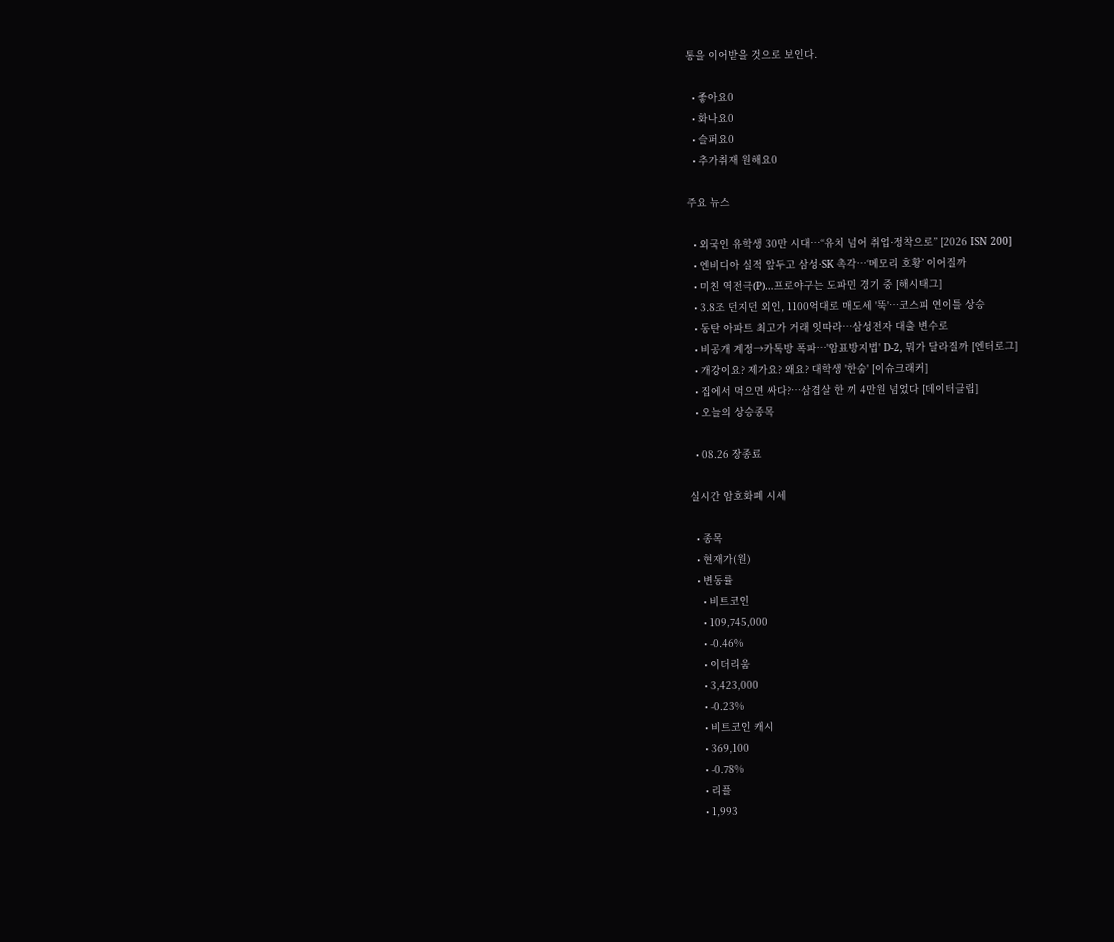통을 이어받을 것으로 보인다.

  • 좋아요0
  • 화나요0
  • 슬퍼요0
  • 추가취재 원해요0

주요 뉴스

  • 외국인 유학생 30만 시대…“유치 넘어 취업·정착으로” [2026 ISN 200]
  • 엔비디아 실적 앞두고 삼성·SK 촉각…‘메모리 호황’ 이어질까
  • 미친 역전극(P)…프로야구는 도파민 경기 중 [해시태그]
  • 3.8조 던지던 외인, 1100억대로 매도세 '뚝'…코스피 연이틀 상승
  • 동탄 아파트 최고가 거래 잇따라⋯삼성전자 대출 변수로
  • 비공개 계정→카톡방 폭파⋯'암표방지법' D-2, 뭐가 달라질까 [엔터로그]
  • 개강이요? 제가요? 왜요? 대학생 '한숨' [이슈크래커]
  • 집에서 먹으면 싸다?…삼겹살 한 끼 4만원 넘었다 [데이터클립]
  • 오늘의 상승종목

  • 08.26 장종료

실시간 암호화폐 시세

  • 종목
  • 현재가(원)
  • 변동률
    • 비트코인
    • 109,745,000
    • -0.46%
    • 이더리움
    • 3,423,000
    • -0.23%
    • 비트코인 캐시
    • 369,100
    • -0.78%
    • 리플
    • 1,993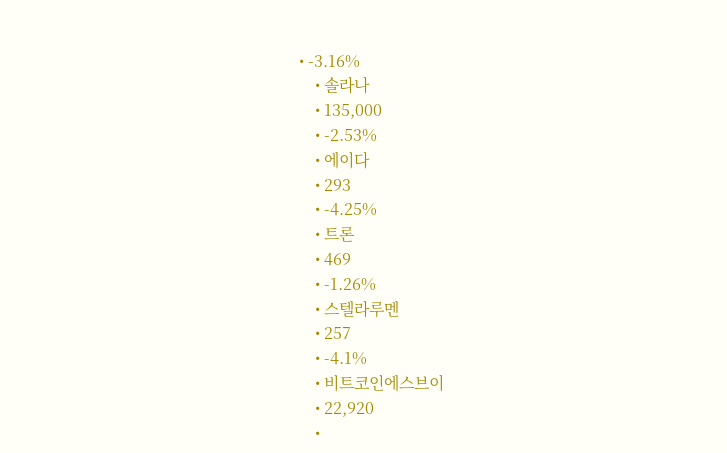• -3.16%
    • 솔라나
    • 135,000
    • -2.53%
    • 에이다
    • 293
    • -4.25%
    • 트론
    • 469
    • -1.26%
    • 스텔라루멘
    • 257
    • -4.1%
    • 비트코인에스브이
    • 22,920
    •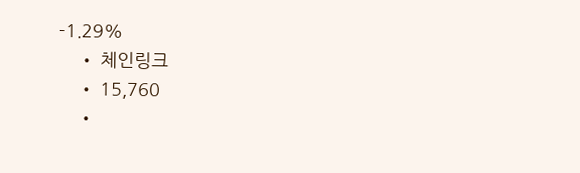-1.29%
    • 체인링크
    • 15,760
    •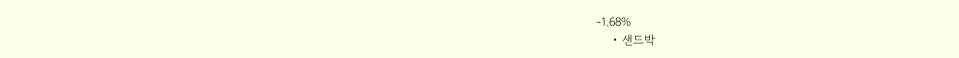-1.68%
    • 샌드박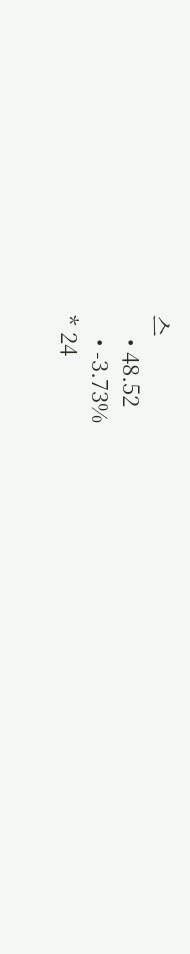스
    • 48.52
    • -3.73%
* 24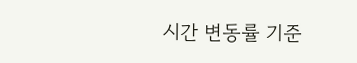시간 변동률 기준